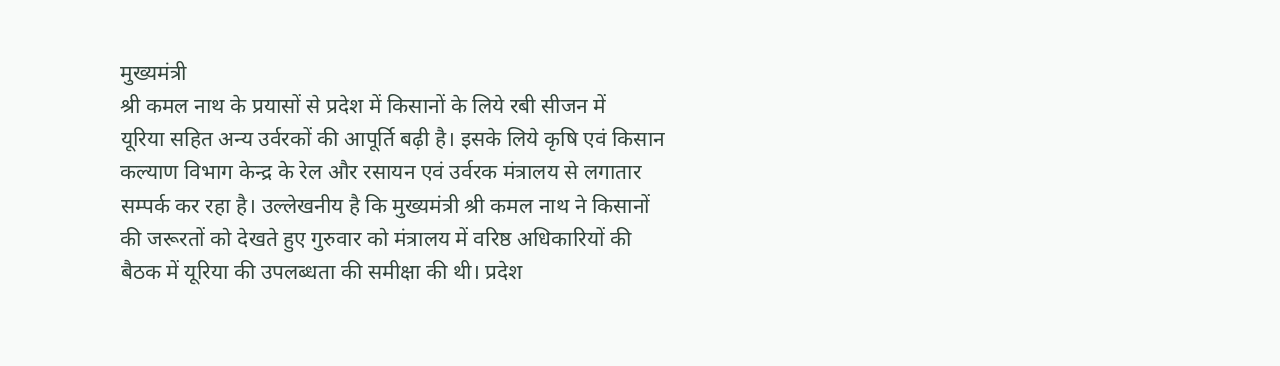मुख्यमंत्री
श्री कमल नाथ के प्रयासों से प्रदेश में किसानों के लिये रबी सीजन में
यूरिया सहित अन्य उर्वरकों की आपूर्ति बढ़ी है। इसके लिये कृषि एवं किसान
कल्याण विभाग केन्द्र के रेल और रसायन एवं उर्वरक मंत्रालय से लगातार
सम्पर्क कर रहा है। उल्लेखनीय है कि मुख्यमंत्री श्री कमल नाथ ने किसानों
की जरूरतों को देखते हुए गुरुवार को मंत्रालय में वरिष्ठ अधिकारियों की
बैठक में यूरिया की उपलब्धता की समीक्षा की थी। प्रदेश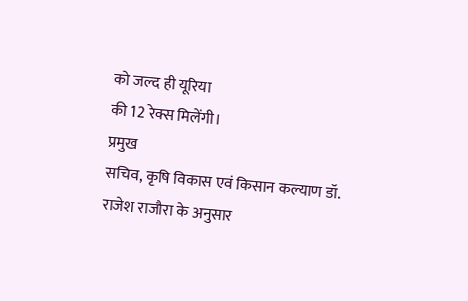को जल्द ही यूरिया
की 12 रेक्स मिलेंगी।
प्रमुख
सचिव, कृषि विकास एवं किसान कल्याण डॉ. राजेश राजौरा के अनुसार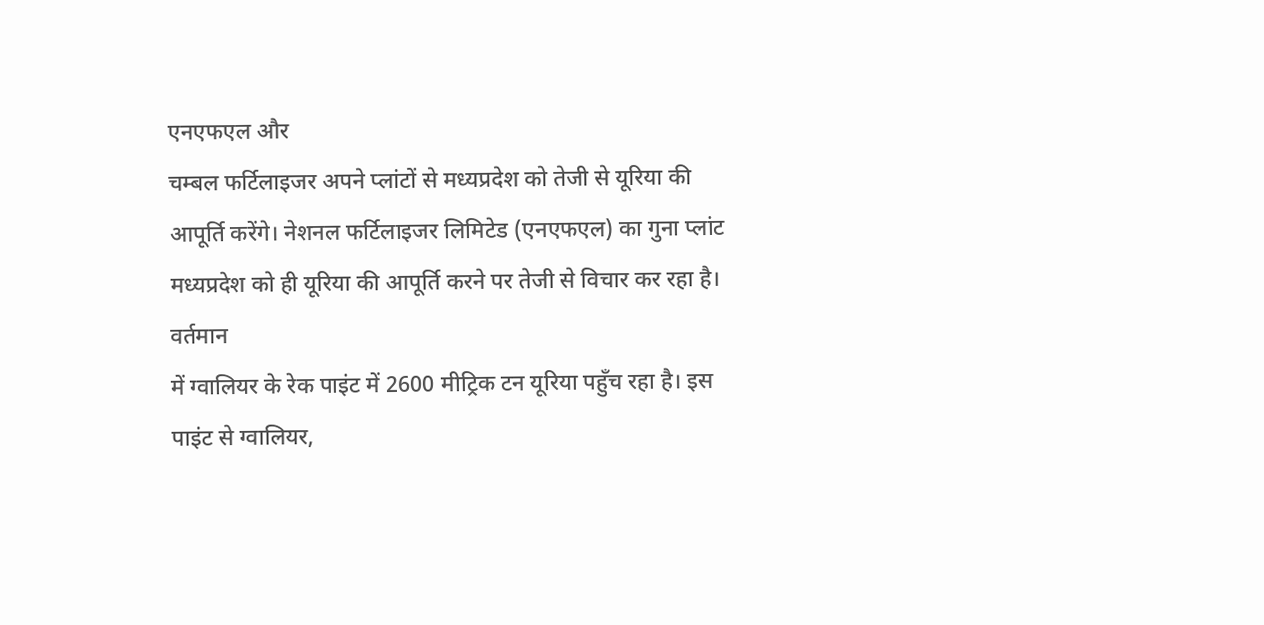एनएफएल और
चम्बल फर्टिलाइजर अपने प्लांटों से मध्यप्रदेश को तेजी से यूरिया की
आपूर्ति करेंगे। नेशनल फर्टिलाइजर लिमिटेड (एनएफएल) का गुना प्लांट
मध्यप्रदेश को ही यूरिया की आपूर्ति करने पर तेजी से विचार कर रहा है।
वर्तमान
में ग्वालियर के रेक पाइंट में 2600 मीट्रिक टन यूरिया पहुँच रहा है। इस
पाइंट से ग्वालियर,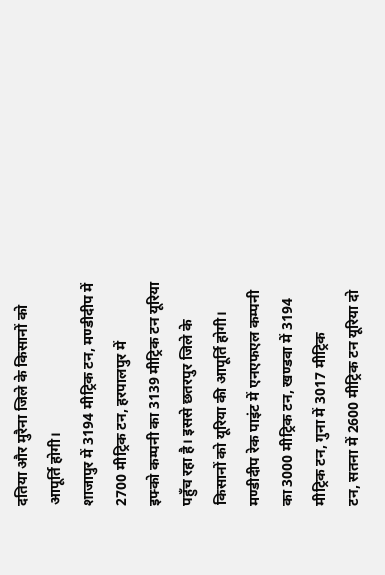दतिया और मुरैना जिले के किसानों को आपूर्ति होगी।
शाजापुर में 3194 मीट्रिक टन, मण्डीदीप में 2700 मीट्रिक टन, हरपालपुर में
इफ्को कम्पनी का 3139 मीट्रिक टन यूरिया पहुँच रहा है। इससे छतरपुर जिले के
किसानों को यूरिया की आपूर्ति होगी। मण्डीदीप रेक पाइंट में एनएफएल कम्पनी
का 3000 मीट्रिक टन, खण्डवा में 3194 मीट्रिक टन, गुना में 3017 मीट्रिक
टन, सतना में 2600 मीट्रिक टन यूरिया दो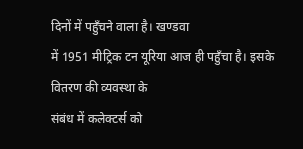दिनों में पहुँचने वाला है। खण्डवा
में 1951 मीट्रिक टन यूरिया आज ही पहुँचा है। इसके वितरण की व्यवस्था के
संबंध में कलेक्टर्स को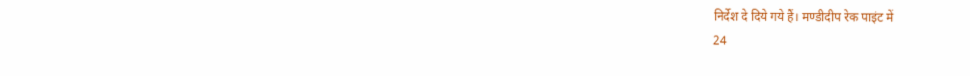निर्देश दे दिये गये हैं। मण्डीदीप रेक पाइंट में
24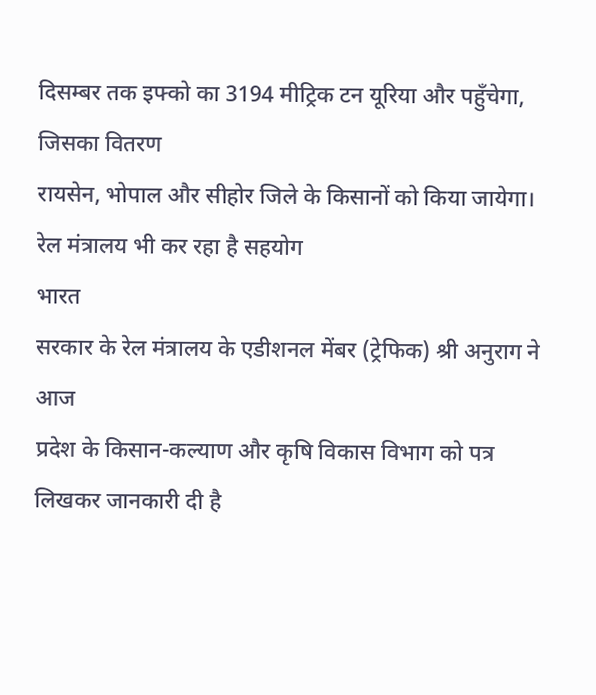दिसम्बर तक इफ्को का 3194 मीट्रिक टन यूरिया और पहुँचेगा, जिसका वितरण
रायसेन, भोपाल और सीहोर जिले के किसानों को किया जायेगा।
रेल मंत्रालय भी कर रहा है सहयोग
भारत
सरकार के रेल मंत्रालय के एडीशनल मेंबर (ट्रेफिक) श्री अनुराग ने आज
प्रदेश के किसान-कल्याण और कृषि विकास विभाग को पत्र लिखकर जानकारी दी है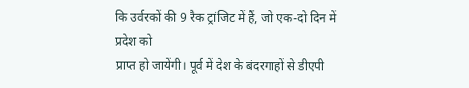कि उर्वरकों की 9 रैक ट्रांजिट में हैं, जो एक-दो दिन में प्रदेश को
प्राप्त हो जायेंगी। पूर्व में देश के बंदरगाहों से डीएपी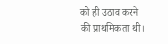को ही उठाव करने
की प्राथमिकता थी।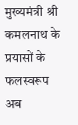मुख्यमंत्री श्री कमलनाथ के प्रयासों के फलस्वरूप अब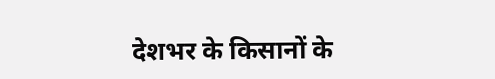देशभर के किसानों के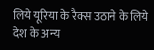लिये यूरिया के रैक्स उठाने के लिये देश के अन्य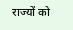राज्यों को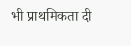भी प्राथमिकता दी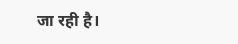जा रही है।